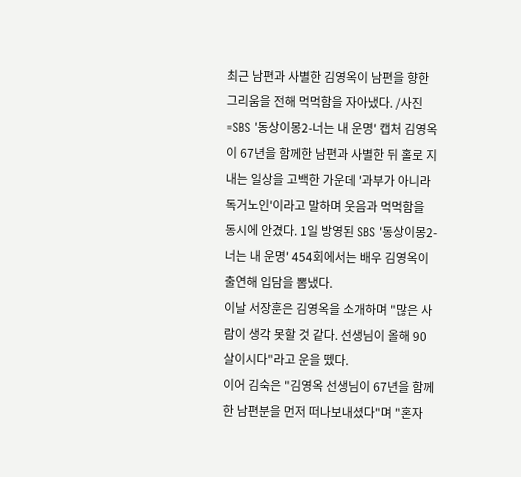최근 남편과 사별한 김영옥이 남편을 향한 그리움을 전해 먹먹함을 자아냈다. /사진=SBS '동상이몽2-너는 내 운명' 캡처 김영옥이 67년을 함께한 남편과 사별한 뒤 홀로 지내는 일상을 고백한 가운데 '과부가 아니라 독거노인'이라고 말하며 웃음과 먹먹함을 동시에 안겼다. 1일 방영된 SBS '동상이몽2-너는 내 운명' 454회에서는 배우 김영옥이 출연해 입담을 뽐냈다.
이날 서장훈은 김영옥을 소개하며 "많은 사람이 생각 못할 것 같다. 선생님이 올해 90살이시다"라고 운을 뗐다.
이어 김숙은 "김영옥 선생님이 67년을 함께한 남편분을 먼저 떠나보내셨다"며 "혼자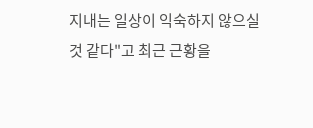지내는 일상이 익숙하지 않으실 것 같다"고 최근 근황을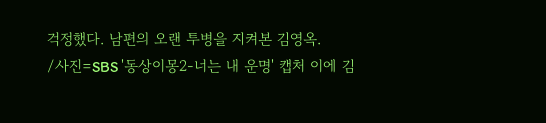걱정했다. 남편의 오랜 투병을 지켜본 김영옥.
/사진=SBS '동상이몽2-너는 내 운명' 캡처 이에 김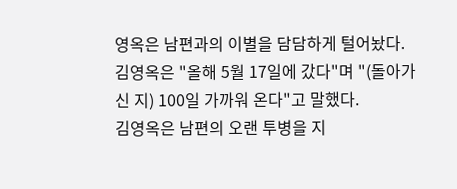영옥은 남편과의 이별을 담담하게 털어놨다. 김영옥은 "올해 5월 17일에 갔다"며 "(돌아가신 지) 100일 가까워 온다"고 말했다.
김영옥은 남편의 오랜 투병을 지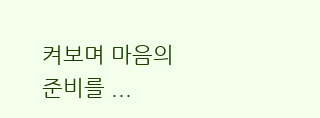켜보며 마음의 준비를 ...